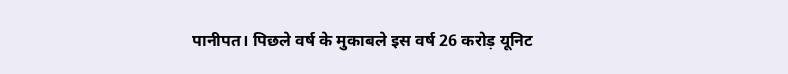पानीपत। पिछले वर्ष के मुकाबले इस वर्ष 26 करोड़ यूनिट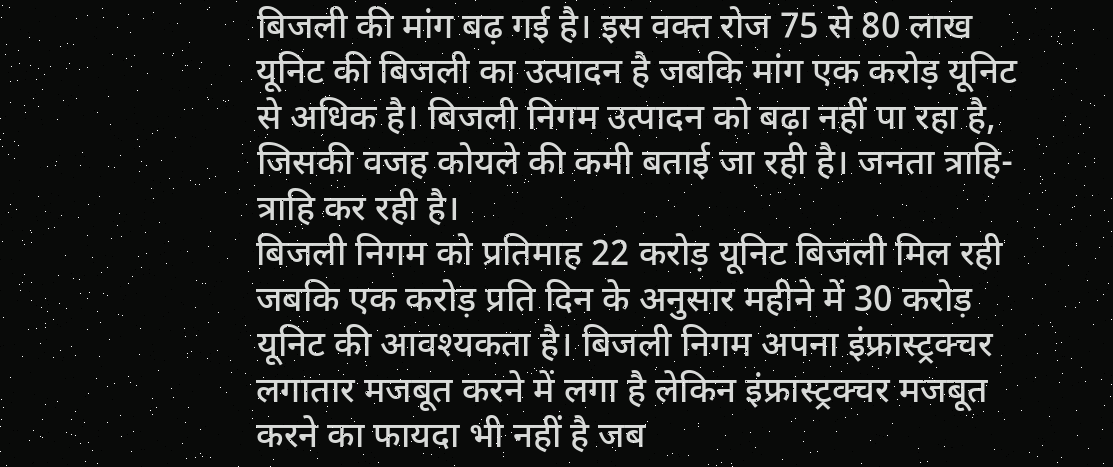बिजली की मांग बढ़ गई है। इस वक्त रोज 75 से 80 लाख यूनिट की बिजली का उत्पादन है जबकि मांग एक करोड़ यूनिट से अधिक है। बिजली निगम उत्पादन को बढ़ा नहीं पा रहा है, जिसकी वजह कोयले की कमी बताई जा रही है। जनता त्राहि-त्राहि कर रही है।
बिजली निगम को प्रतिमाह 22 करोड़ यूनिट बिजली मिल रही जबकि एक करोड़ प्रति दिन के अनुसार महीने में 30 करोड़ यूनिट की आवश्यकता है। बिजली निगम अपना इंफ्रास्ट्रक्चर लगातार मजबूत करने में लगा है लेकिन इंफ्रास्ट्रक्चर मजबूत करने का फायदा भी नहीं है जब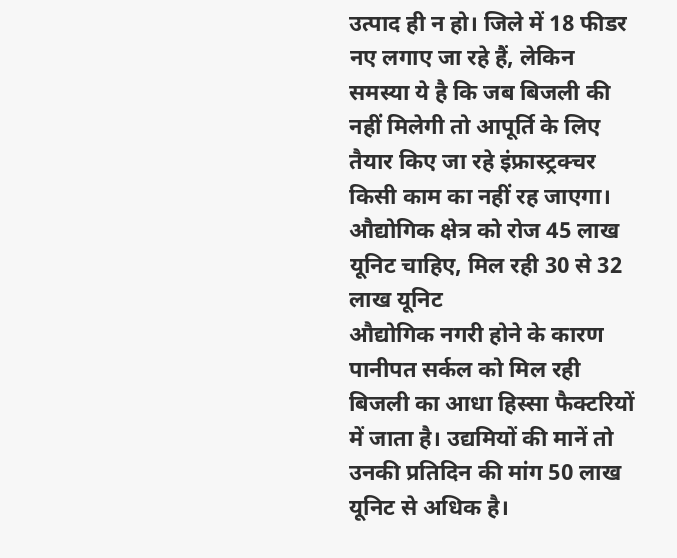उत्पाद ही न हो। जिले में 18 फीडर नए लगाए जा रहे हैं, लेकिन समस्या ये है कि जब बिजली की नहीं मिलेगी तो आपूर्ति के लिए तैयार किए जा रहे इंफ्रास्ट्रक्चर किसी काम का नहीं रह जाएगा।
औद्योगिक क्षेत्र को रोज 45 लाख यूनिट चाहिए, मिल रही 30 से 32 लाख यूनिट
औद्योगिक नगरी होने के कारण पानीपत सर्कल को मिल रही बिजली का आधा हिस्सा फैक्टरियों में जाता है। उद्यमियों की मानें तो उनकी प्रतिदिन की मांग 50 लाख यूनिट से अधिक है।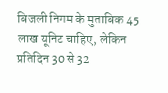बिजली निगम के मुताबिक 45 लाख यूनिट चाहिए, लेकिन प्रतिदिन 30 से 32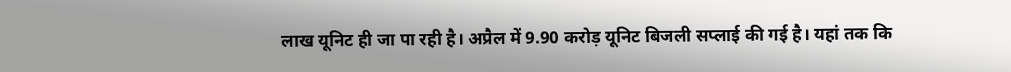लाख यूनिट ही जा पा रही है। अप्रैल में 9.90 करोड़ यूनिट बिजली सप्लाई की गई है। यहां तक कि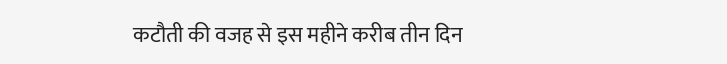कटौती की वजह से इस महीने करीब तीन दिन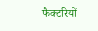फैक्टरियों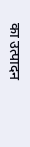का उत्पादन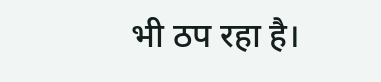भी ठप रहा है।